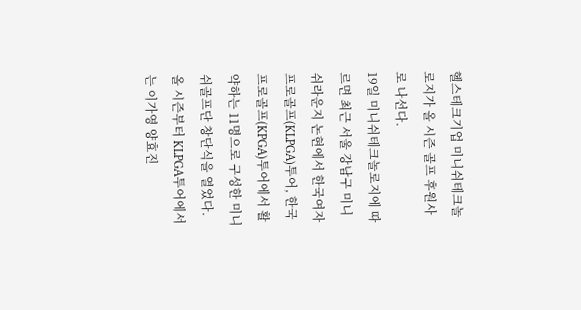헬스테크기업 미니쉬테크놀로지가 올 시즌 골프 후원사로 나선다.
19일 미니쉬테크놀로지에 따르면 최근 서울 강남구 미니쉬라운지 논현에서 한국여자프로골프(KLPGA)투어, 한국프로골프(KPGA)투어에서 활약하는 11명으로 구성한 미니쉬골프단 창단식을 열었다. 올 시즌부터 KLPGA투어에서는 이가영 양효진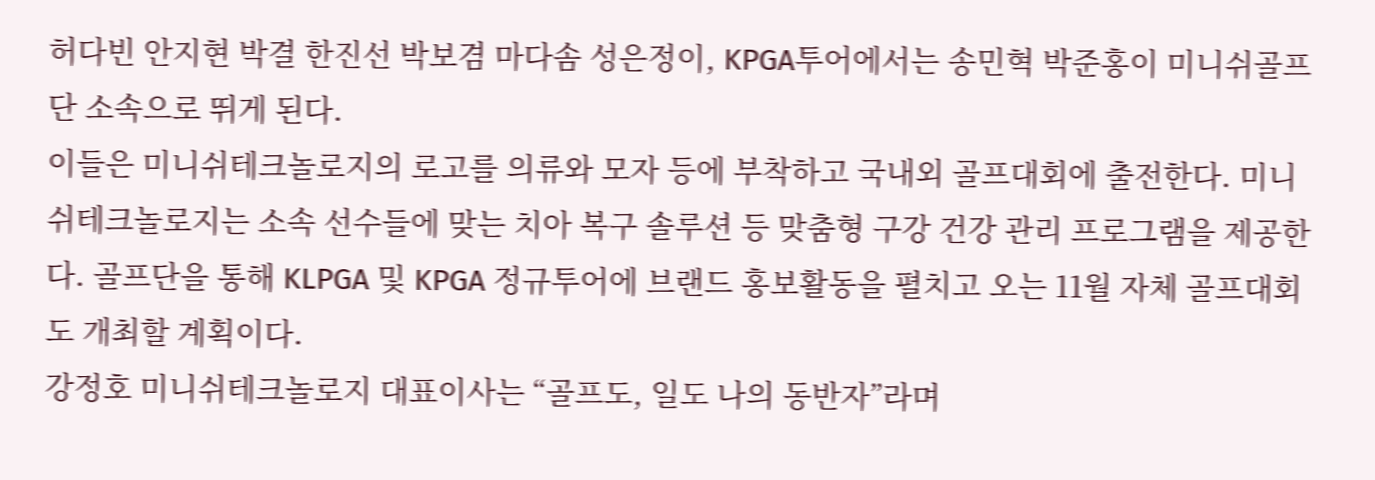허다빈 안지현 박결 한진선 박보겸 마다솜 성은정이, KPGA투어에서는 송민혁 박준홍이 미니쉬골프단 소속으로 뛰게 된다.
이들은 미니쉬테크놀로지의 로고를 의류와 모자 등에 부착하고 국내외 골프대회에 출전한다. 미니쉬테크놀로지는 소속 선수들에 맞는 치아 복구 솔루션 등 맞춤형 구강 건강 관리 프로그램을 제공한다. 골프단을 통해 KLPGA 및 KPGA 정규투어에 브랜드 홍보활동을 펼치고 오는 11월 자체 골프대회도 개최할 계획이다.
강정호 미니쉬테크놀로지 대표이사는 “골프도, 일도 나의 동반자”라며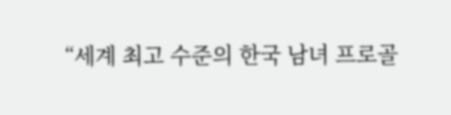“세계 최고 수준의 한국 남녀 프로골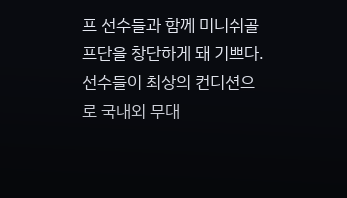프 선수들과 함께 미니쉬골프단을 창단하게 돼 기쁘다. 선수들이 최상의 컨디션으로 국내외 무대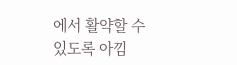에서 활약할 수 있도록 아낌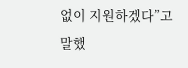없이 지원하겠다”고 말했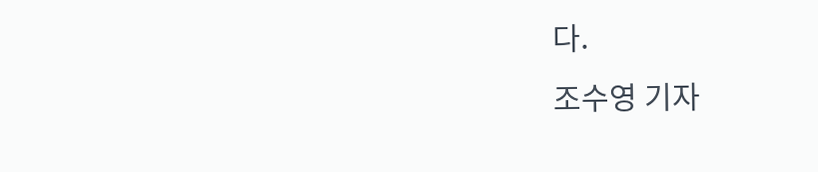다.
조수영 기자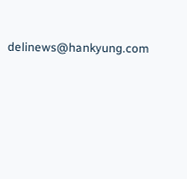delinews@hankyung.com